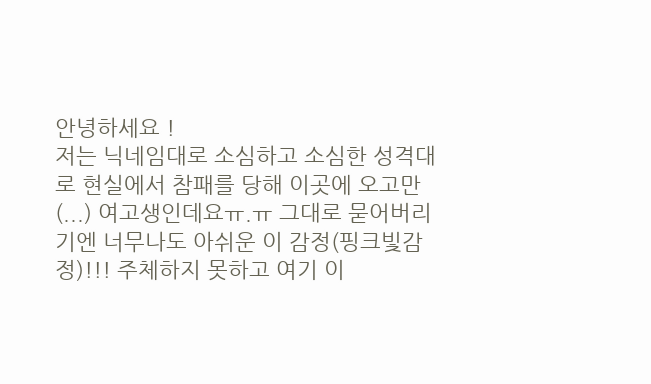안녕하세요 !
저는 닉네임대로 소심하고 소심한 성격대로 현실에서 참패를 당해 이곳에 오고만 (...) 여고생인데요ㅠ.ㅠ 그대로 묻어버리기엔 너무나도 아쉬운 이 감정(핑크빛감정)!!! 주체하지 못하고 여기 이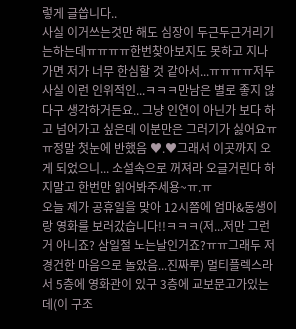렇게 글씁니다..
사실 이거쓰는것만 해도 심장이 두근두근거리기는하는데ㅠㅠㅠㅠ한번찾아보지도 못하고 지나가면 저가 너무 한심할 것 같아서...ㅠㅠㅠㅠ저두 사실 이런 인위적인...ㅋㅋㅋ만남은 별로 좋지 않다구 생각하거든요.. 그냥 인연이 아닌가 보다 하고 넘어가고 싶은데 이분만은 그러기가 싫어요ㅠㅠ정말 첫눈에 반했음 ♥.♥그래서 이곳까지 오게 되었으니... 소설속으로 꺼져라 오글거린다 하지말고 한번만 읽어봐주세용~ㅠ.ㅠ
오늘 제가 공휴일을 맞아 12시쯤에 엄마&동생이랑 영화를 보러갔습니다!!ㅋㅋㅋ(저...저만 그런거 아니죠? 삼일절 노는날인거죠?ㅠㅠ그래두 저 경건한 마음으로 놀았음...진짜루) 멀티플렉스라서 5층에 영화관이 있구 3층에 교보문고가있는데(이 구조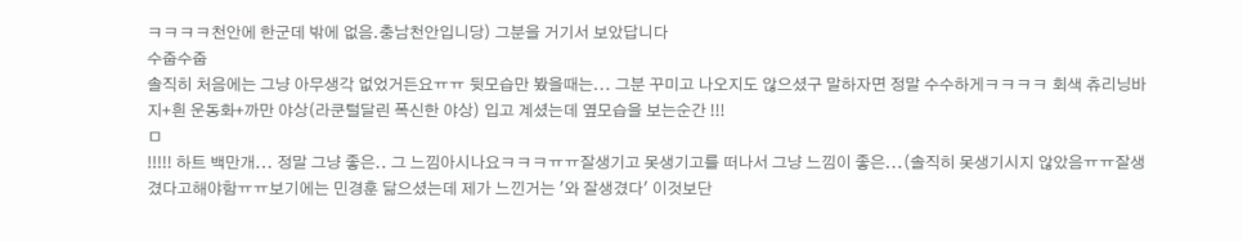ㅋㅋㅋㅋ천안에 한군데 밖에 없음.충남천안입니당) 그분을 거기서 보았답니다
수줍수줍
솔직히 처음에는 그냥 아무생각 없었거든요ㅠㅠ 뒷모습만 봤을때는... 그분 꾸미고 나오지도 않으셨구 말하자면 정말 수수하게ㅋㅋㅋㅋ 회색 츄리닝바지+흰 운동화+까만 야상(라쿤털달린 폭신한 야상) 입고 계셨는데 옆모습을 보는순간 !!!
ㅁ
!!!!! 하트 백만개... 정말 그냥 좋은.. 그 느낌아시나요ㅋㅋㅋㅠㅠ잘생기고 못생기고를 떠나서 그냥 느낌이 좋은...(솔직히 못생기시지 않았음ㅠㅠ잘생겼다고해야함ㅠㅠ보기에는 민경훈 닮으셨는데 제가 느낀거는 '와 잘생겼다' 이것보단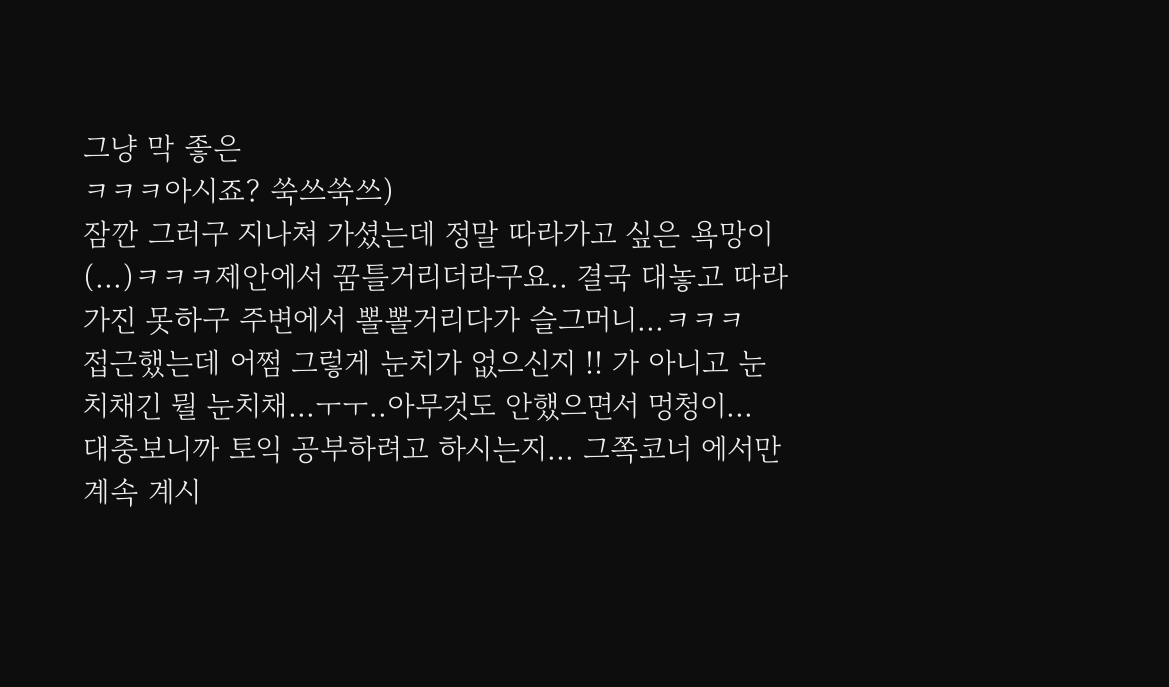그냥 막 좋은
ㅋㅋㅋ아시죠? 쑥쓰쑥쓰)
잠깐 그러구 지나쳐 가셨는데 정말 따라가고 싶은 욕망이(...)ㅋㅋㅋ제안에서 꿈틀거리더라구요.. 결국 대놓고 따라가진 못하구 주변에서 뽈뽈거리다가 슬그머니...ㅋㅋㅋ
접근했는데 어쩜 그렇게 눈치가 없으신지 !! 가 아니고 눈치채긴 뭘 눈치채...ㅜㅜ..아무것도 안했으면서 멍청이...
대충보니까 토익 공부하려고 하시는지... 그쪽코너 에서만 계속 계시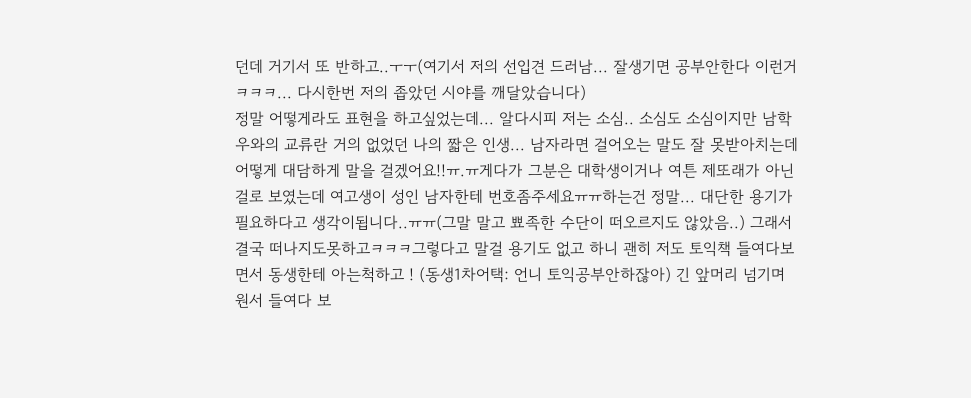던데 거기서 또 반하고..ㅜㅜ(여기서 저의 선입견 드러남... 잘생기면 공부안한다 이런거ㅋㅋㅋ... 다시한번 저의 좁았던 시야를 깨달았습니다)
정말 어떻게라도 표현을 하고싶었는데... 알다시피 저는 소심.. 소심도 소심이지만 남학우와의 교류란 거의 없었던 나의 짧은 인생... 남자라면 걸어오는 말도 잘 못받아치는데 어떻게 대담하게 말을 걸겠어요!!ㅠ.ㅠ게다가 그분은 대학생이거나 여튼 제또래가 아닌걸로 보였는데 여고생이 성인 남자한테 번호좀주세요ㅠㅠ하는건 정말... 대단한 용기가 필요하다고 생각이됩니다..ㅠㅠ(그말 말고 뾰족한 수단이 떠오르지도 않았음..) 그래서 결국 떠나지도못하고ㅋㅋㅋ그렇다고 말걸 용기도 없고 하니 괜히 저도 토익책 들여다보면서 동생한테 아는척하고 ! (동생1차어택: 언니 토익공부안하잖아) 긴 앞머리 넘기며 원서 들여다 보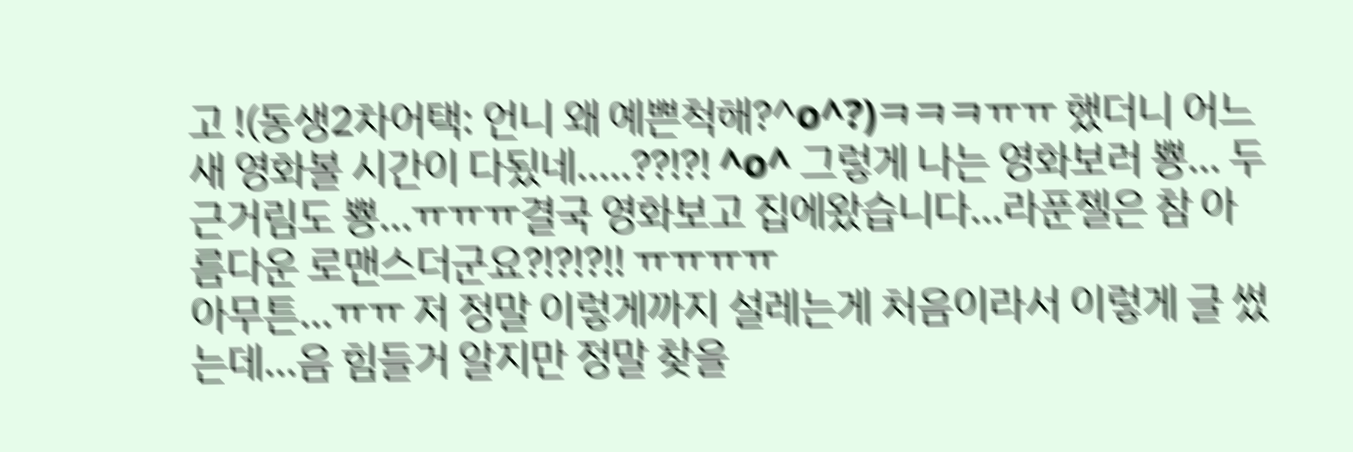고 !(동생2차어택: 언니 왜 예쁜척해?^o^?)ㅋㅋㅋㅠㅠ 했더니 어느새 영화볼 시간이 다됬네.....??!?! ^o^ 그렇게 나는 영화보러 뿅... 두근거림도 뿅...ㅠㅠㅠ결국 영화보고 집에왔습니다...라푼젤은 참 아름다운 로맨스더군요?!?!?!! ㅠㅠㅠㅠ
아무튼...ㅠㅠ 저 정말 이렇게까지 설레는게 처음이라서 이렇게 글 썼는데...음 힘들거 알지만 정말 찾을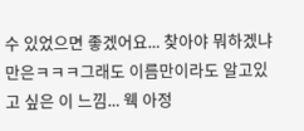수 있었으면 좋겠어요... 찾아야 뭐하겠냐만은ㅋㅋㅋ그래도 이름만이라도 알고있고 싶은 이 느낌... 웩 아정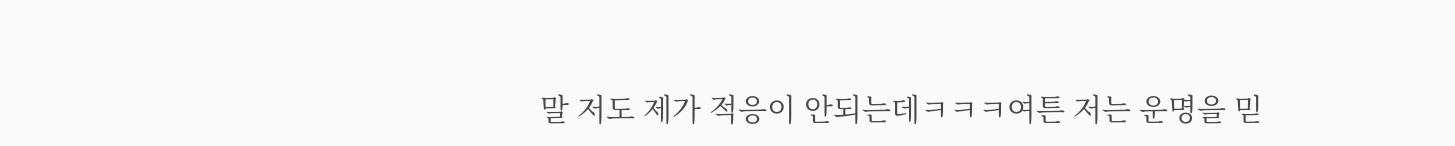말 저도 제가 적응이 안되는데ㅋㅋㅋ여튼 저는 운명을 믿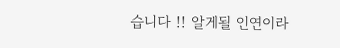습니다 !! 알게될 인연이라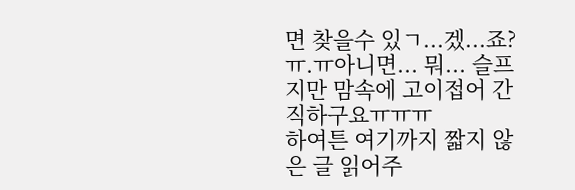면 찾을수 있ㄱ...겠...죠?ㅠ.ㅠ아니면... 뭐... 슬프지만 맘속에 고이접어 간직하구요ㅠㅠㅠ
하여튼 여기까지 짧지 않은 글 읽어주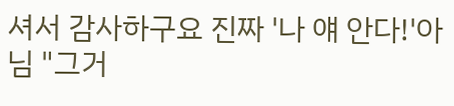셔서 감사하구요 진짜 '나 얘 안다!'아님 "그거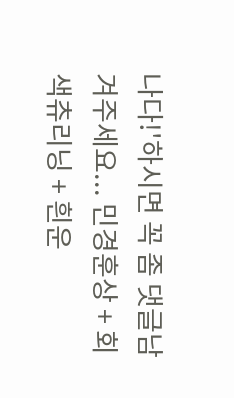나다!'하시면 꼭 좀 댓글남겨주세요... 민경훈상 + 회색츄리닝 + 흰운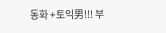동화 +토익男!!! 부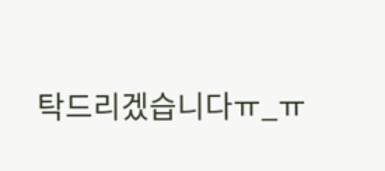탁드리겠습니다ㅠ_ㅠ